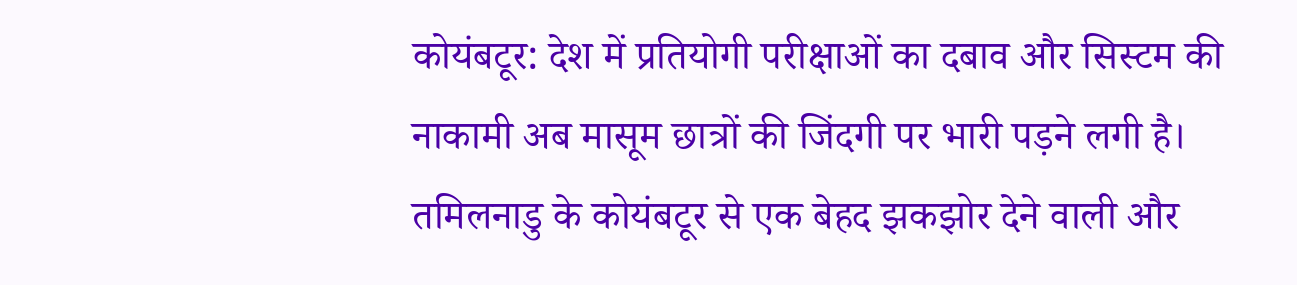कोयंबटूर: देश में प्रतियोगी परीक्षाओं का दबाव और सिस्टम की नाकामी अब मासूम छात्रों की जिंदगी पर भारी पड़ने लगी है। तमिलनाडु के कोयंबटूर से एक बेहद झकझोर देने वाली और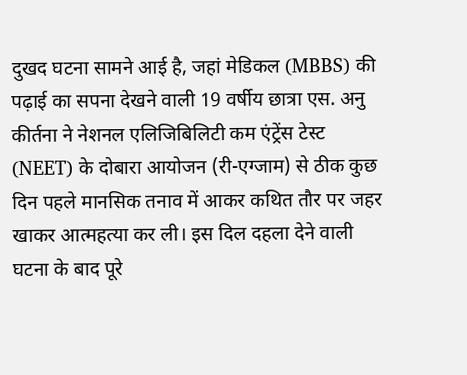दुखद घटना सामने आई है, जहां मेडिकल (MBBS) की पढ़ाई का सपना देखने वाली 19 वर्षीय छात्रा एस. अनु कीर्तना ने नेशनल एलिजिबिलिटी कम एंट्रेंस टेस्ट (NEET) के दोबारा आयोजन (री-एग्जाम) से ठीक कुछ दिन पहले मानसिक तनाव में आकर कथित तौर पर जहर खाकर आत्महत्या कर ली। इस दिल दहला देने वाली घटना के बाद पूरे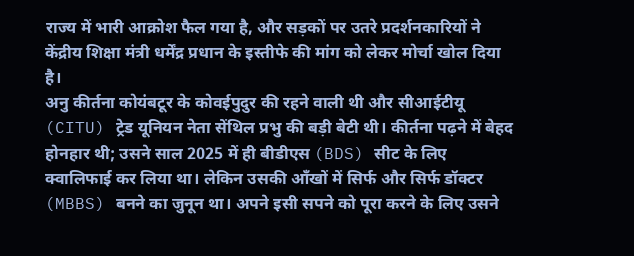राज्य में भारी आक्रोश फैल गया है, और सड़कों पर उतरे प्रदर्शनकारियों ने केंद्रीय शिक्षा मंत्री धर्मेंद्र प्रधान के इस्तीफे की मांग को लेकर मोर्चा खोल दिया है।
अनु कीर्तना कोयंबटूर के कोवईपुदुर की रहने वाली थी और सीआईटीयू (CITU) ट्रेड यूनियन नेता सेंथिल प्रभु की बड़ी बेटी थी। कीर्तना पढ़ने में बेहद होनहार थी; उसने साल 2025 में ही बीडीएस (BDS) सीट के लिए क्वालिफाई कर लिया था। लेकिन उसकी आँखों में सिर्फ और सिर्फ डॉक्टर (MBBS) बनने का जुनून था। अपने इसी सपने को पूरा करने के लिए उसने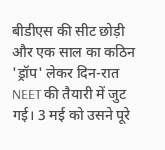बीडीएस की सीट छोड़ी और एक साल का कठिन 'ड्रॉप' लेकर दिन-रात NEET की तैयारी में जुट गई। 3 मई को उसने पूरे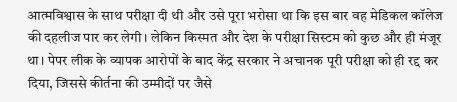आत्मविश्वास के साथ परीक्षा दी थी और उसे पूरा भरोसा था कि इस बार वह मेडिकल कॉलेज की दहलीज पार कर लेगी। लेकिन किस्मत और देश के परीक्षा सिस्टम को कुछ और ही मंजूर था। पेपर लीक के व्यापक आरोपों के बाद केंद्र सरकार ने अचानक पूरी परीक्षा को ही रद्द कर दिया, जिससे कीर्तना की उम्मीदों पर जैसे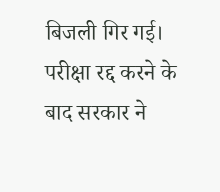बिजली गिर गई।
परीक्षा रद्द करने के बाद सरकार ने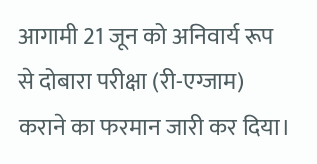आगामी 21 जून को अनिवार्य रूप से दोबारा परीक्षा (री-एग्जाम) कराने का फरमान जारी कर दिया।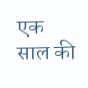एक साल की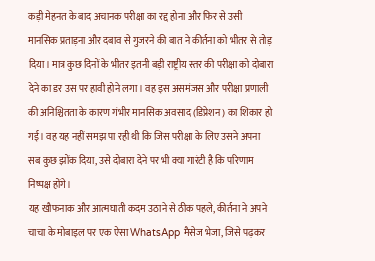कड़ी मेहनत के बाद अचानक परीक्षा का रद्द होना और फिर से उसी मानसिक प्रताड़ना और दबाव से गुजरने की बात ने कीर्तना को भीतर से तोड़ दिया। मात्र कुछ दिनों के भीतर इतनी बड़ी राष्ट्रीय स्तर की परीक्षा को दोबारा देने का डर उस पर हावी होने लगा। वह इस असमंजस और परीक्षा प्रणाली की अनिश्चितता के कारण गंभीर मानसिक अवसाद (डिप्रेशन) का शिकार हो गई। वह यह नहीं समझ पा रही थी कि जिस परीक्षा के लिए उसने अपना सब कुछ झोंक दिया, उसे दोबारा देने पर भी क्या गारंटी है कि परिणाम निष्पक्ष होंगे।
यह खौफनाक और आत्मघाती कदम उठाने से ठीक पहले, कीर्तना ने अपने चाचा के मोबाइल पर एक ऐसा WhatsApp मैसेज भेजा, जिसे पढ़कर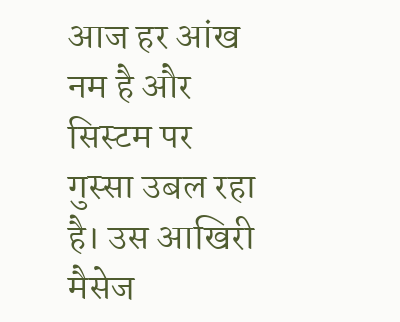आज हर आंख नम है और सिस्टम पर गुस्सा उबल रहा है। उस आखिरी मैसेज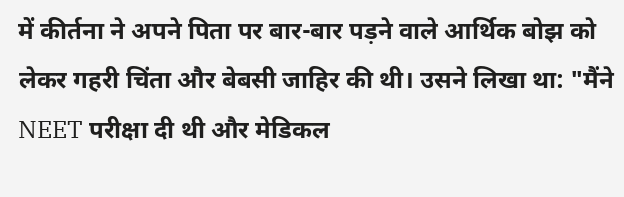में कीर्तना ने अपने पिता पर बार-बार पड़ने वाले आर्थिक बोझ को लेकर गहरी चिंता और बेबसी जाहिर की थी। उसने लिखा था: "मैंने NEET परीक्षा दी थी और मेडिकल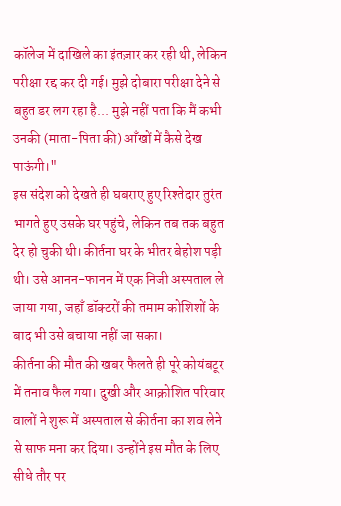कॉलेज में दाखिले का इंतज़ार कर रही थी, लेकिन परीक्षा रद्द कर दी गई। मुझे दोबारा परीक्षा देने से बहुत डर लग रहा है... मुझे नहीं पता कि मैं कभी उनकी (माता-पिता की) आँखों में कैसे देख पाऊंगी।"
इस संदेश को देखते ही घबराए हुए रिश्तेदार तुरंत भागते हुए उसके घर पहुंचे, लेकिन तब तक बहुत देर हो चुकी थी। कीर्तना घर के भीतर बेहोश पड़ी थी। उसे आनन-फानन में एक निजी अस्पताल ले जाया गया, जहाँ डॉक्टरों की तमाम कोशिशों के बाद भी उसे बचाया नहीं जा सका।
कीर्तना की मौत की खबर फैलते ही पूरे कोयंबटूर में तनाव फैल गया। दुखी और आक्रोशित परिवार वालों ने शुरू में अस्पताल से कीर्तना का शव लेने से साफ मना कर दिया। उन्होंने इस मौत के लिए सीधे तौर पर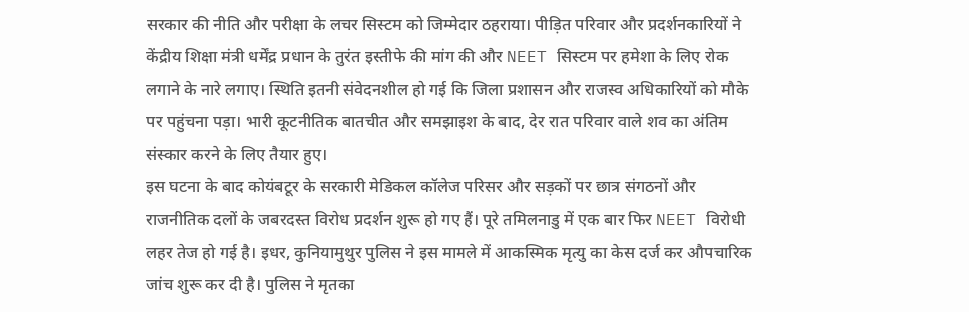सरकार की नीति और परीक्षा के लचर सिस्टम को जिम्मेदार ठहराया। पीड़ित परिवार और प्रदर्शनकारियों ने केंद्रीय शिक्षा मंत्री धर्मेंद्र प्रधान के तुरंत इस्तीफे की मांग की और NEET सिस्टम पर हमेशा के लिए रोक लगाने के नारे लगाए। स्थिति इतनी संवेदनशील हो गई कि जिला प्रशासन और राजस्व अधिकारियों को मौके पर पहुंचना पड़ा। भारी कूटनीतिक बातचीत और समझाइश के बाद, देर रात परिवार वाले शव का अंतिम संस्कार करने के लिए तैयार हुए।
इस घटना के बाद कोयंबटूर के सरकारी मेडिकल कॉलेज परिसर और सड़कों पर छात्र संगठनों और राजनीतिक दलों के जबरदस्त विरोध प्रदर्शन शुरू हो गए हैं। पूरे तमिलनाडु में एक बार फिर NEET विरोधी लहर तेज हो गई है। इधर, कुनियामुथुर पुलिस ने इस मामले में आकस्मिक मृत्यु का केस दर्ज कर औपचारिक जांच शुरू कर दी है। पुलिस ने मृतका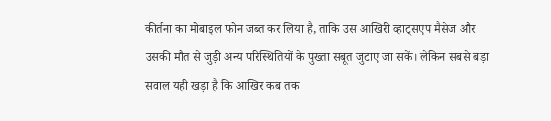कीर्तना का मोबाइल फोन जब्त कर लिया है, ताकि उस आखिरी व्हाट्सएप मैसेज और उसकी मौत से जुड़ी अन्य परिस्थितियों के पुख्ता सबूत जुटाए जा सकें। लेकिन सबसे बड़ा सवाल यही खड़ा है कि आखिर कब तक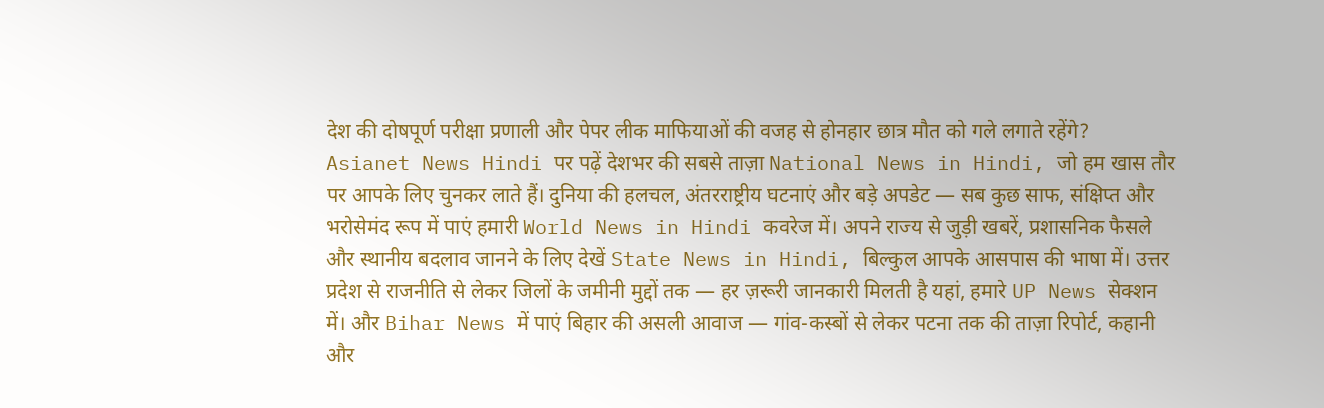देश की दोषपूर्ण परीक्षा प्रणाली और पेपर लीक माफियाओं की वजह से होनहार छात्र मौत को गले लगाते रहेंगे?
Asianet News Hindi पर पढ़ें देशभर की सबसे ताज़ा National News in Hindi, जो हम खास तौर पर आपके लिए चुनकर लाते हैं। दुनिया की हलचल, अंतरराष्ट्रीय घटनाएं और बड़े अपडेट — सब कुछ साफ, संक्षिप्त और भरोसेमंद रूप में पाएं हमारी World News in Hindi कवरेज में। अपने राज्य से जुड़ी खबरें, प्रशासनिक फैसले और स्थानीय बदलाव जानने के लिए देखें State News in Hindi, बिल्कुल आपके आसपास की भाषा में। उत्तर प्रदेश से राजनीति से लेकर जिलों के जमीनी मुद्दों तक — हर ज़रूरी जानकारी मिलती है यहां, हमारे UP News सेक्शन में। और Bihar News में पाएं बिहार की असली आवाज — गांव-कस्बों से लेकर पटना तक की ताज़ा रिपोर्ट, कहानी और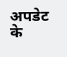अपडेट के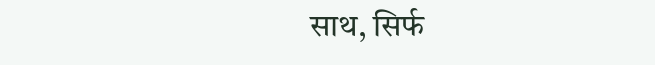साथ, सिर्फ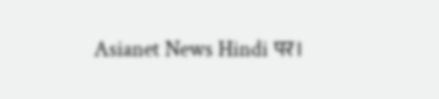Asianet News Hindi पर।